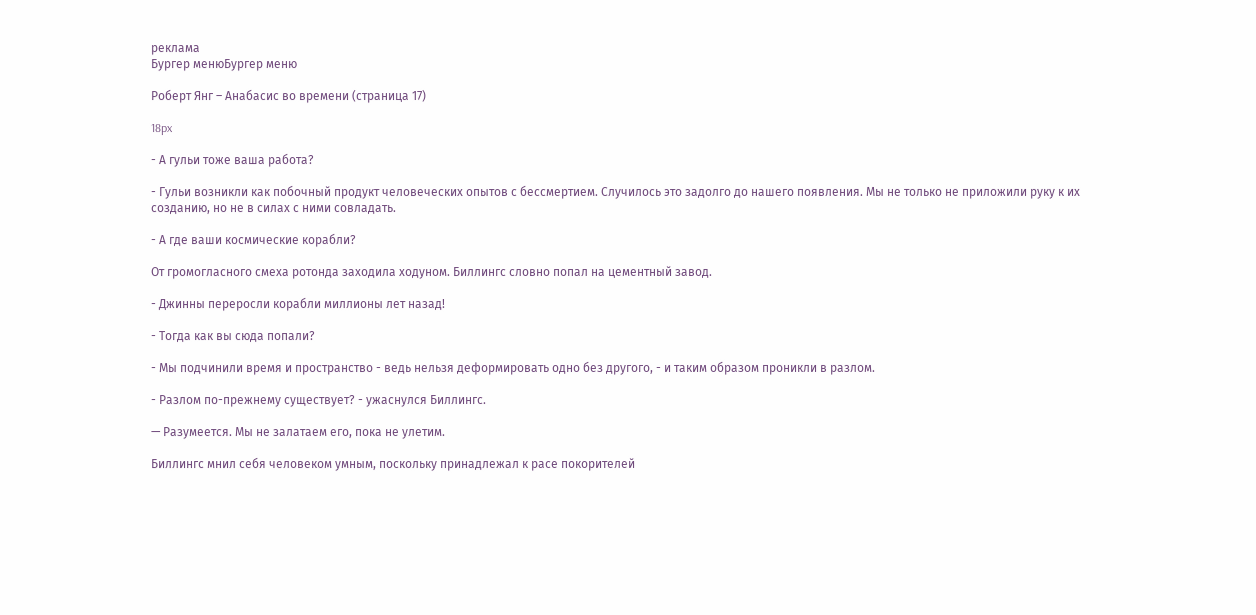реклама
Бургер менюБургер меню

Роберт Янг – Анабасис во времени (страница 17)

18px

- А гульи тоже ваша работа?

- Гульи возникли как побочный продукт человеческих опытов с бессмертием. Случилось это задолго до нашего появления. Мы не только не приложили руку к их созданию, но не в силах с ними совладать.

- А где ваши космические корабли?

От громогласного смеха ротонда заходила ходуном. Биллингс словно попал на цементный завод.

- Джинны переросли корабли миллионы лет назад!

- Тогда как вы сюда попали?

- Мы подчинили время и пространство - ведь нельзя деформировать одно без другого, - и таким образом проникли в разлом.

- Разлом по-прежнему существует? - ужаснулся Биллингс.

— Разумеется. Мы не залатаем его, пока не улетим.

Биллингс мнил себя человеком умным, поскольку принадлежал к расе покорителей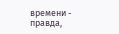времени - правда,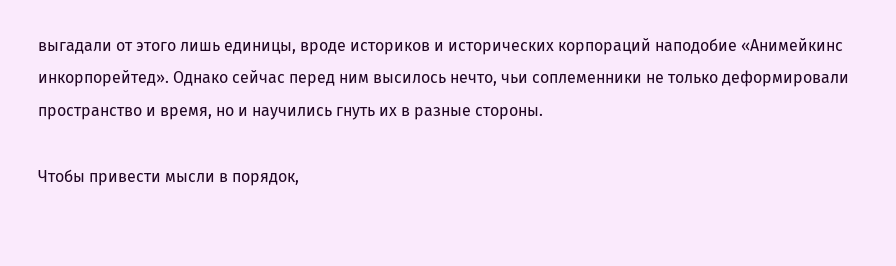выгадали от этого лишь единицы, вроде историков и исторических корпораций наподобие «Анимейкинс инкорпорейтед». Однако сейчас перед ним высилось нечто, чьи соплеменники не только деформировали пространство и время, но и научились гнуть их в разные стороны.

Чтобы привести мысли в порядок,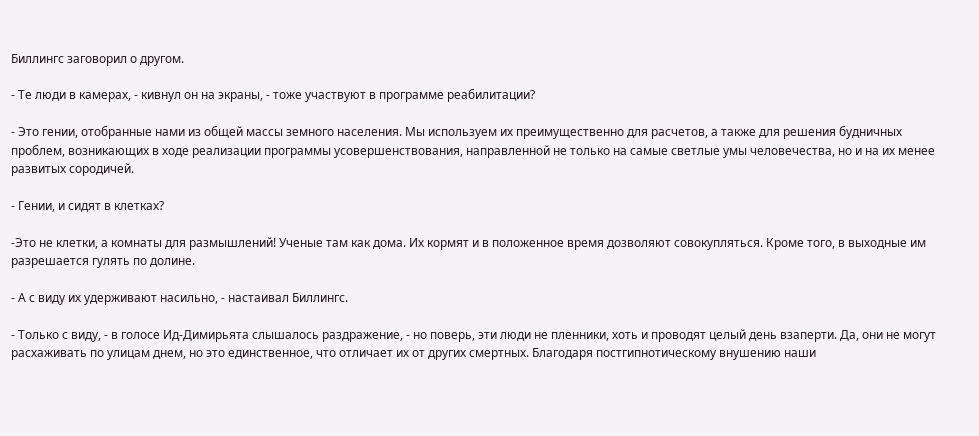Биллингс заговорил о другом.

- Те люди в камерах, - кивнул он на экраны, - тоже участвуют в программе реабилитации?

- Это гении, отобранные нами из общей массы земного населения. Мы используем их преимущественно для расчетов, а также для решения будничных проблем, возникающих в ходе реализации программы усовершенствования, направленной не только на самые светлые умы человечества, но и на их менее развитых сородичей.

- Гении, и сидят в клетках?

-Это не клетки, а комнаты для размышлений! Ученые там как дома. Их кормят и в положенное время дозволяют совокупляться. Кроме того, в выходные им разрешается гулять по долине.

- А с виду их удерживают насильно, - настаивал Биллингс.

- Только с виду, - в голосе Ид-Димирьята слышалось раздражение, - но поверь, эти люди не пленники, хоть и проводят целый день взаперти. Да, они не могут расхаживать по улицам днем, но это единственное, что отличает их от других смертных. Благодаря постгипнотическому внушению наши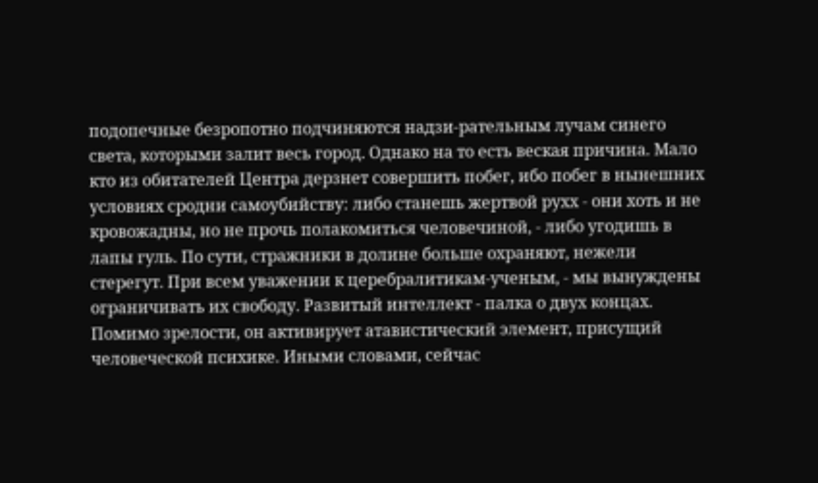подопечные безропотно подчиняются надзи-рательным лучам синего света, которыми залит весь город. Однако на то есть веская причина. Мало кто из обитателей Центра дерзнет совершить побег, ибо побег в нынешних условиях сродни самоубийству: либо станешь жертвой рухх - они хоть и не кровожадны, но не прочь полакомиться человечиной, - либо угодишь в лапы гуль. По сути, стражники в долине больше охраняют, нежели стерегут. При всем уважении к церебралитикам-ученым, - мы вынуждены ограничивать их свободу. Развитый интеллект - палка о двух концах. Помимо зрелости, он активирует атавистический элемент, присущий человеческой психике. Иными словами, сейчас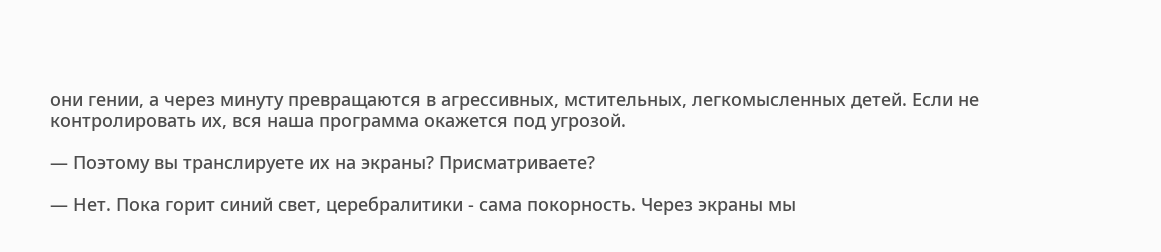они гении, а через минуту превращаются в агрессивных, мстительных, легкомысленных детей. Если не контролировать их, вся наша программа окажется под угрозой.

— Поэтому вы транслируете их на экраны? Присматриваете?

— Нет. Пока горит синий свет, церебралитики - сама покорность. Через экраны мы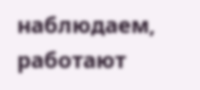наблюдаем, работают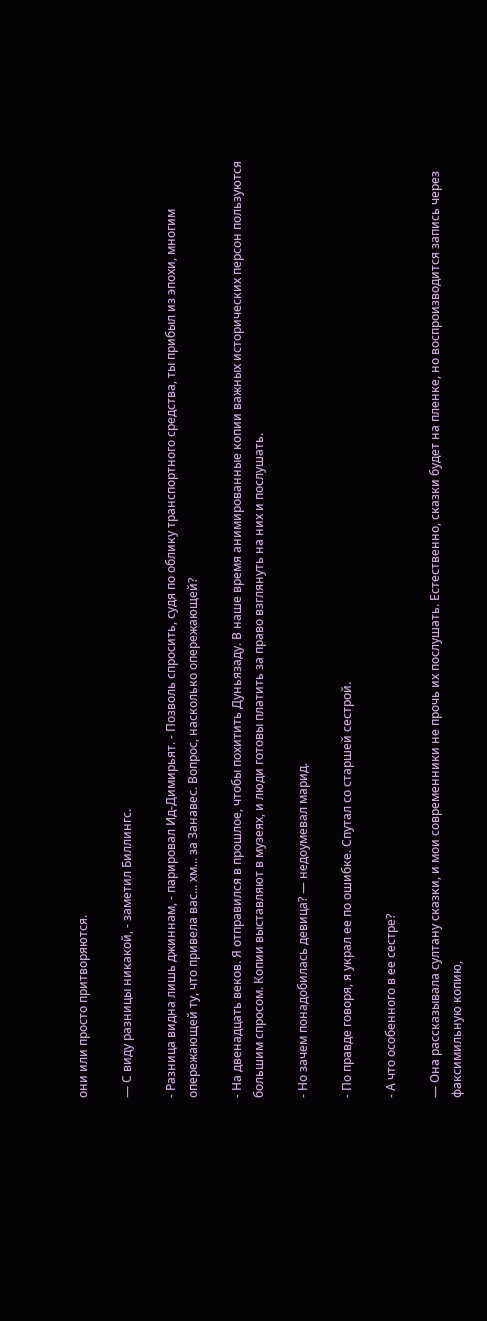они или просто притворяются.

— С виду разницы никакой, - заметил Биллингс.

- Разница видна лишь джиннам, - парировал Ид-Димирьят. - Позволь спросить, судя по облику транспортного средства, ты прибыл из эпохи, многим опережающей ту, что привела вас... хм... за Занавес. Вопрос, насколько опережающей?

- На двенадцать веков. Я отправился в прошлое, чтобы похитить Дуньязаду. В наше время анимированные копии важных исторических персон пользуются большим спросом. Копии выставляют в музеях, и люди готовы платить за право взглянуть на них и послушать.

- Но зачем понадобилась девица? — недоумевал марид.

- По правде говоря, я украл ее по ошибке. Спутал со старшей сестрой.

- А что особенного в ее сестре?

— Она рассказывала султану сказки, и мои современники не прочь их послушать. Естественно, сказки будет на пленке, но воспроизводится запись через факсимильную копию,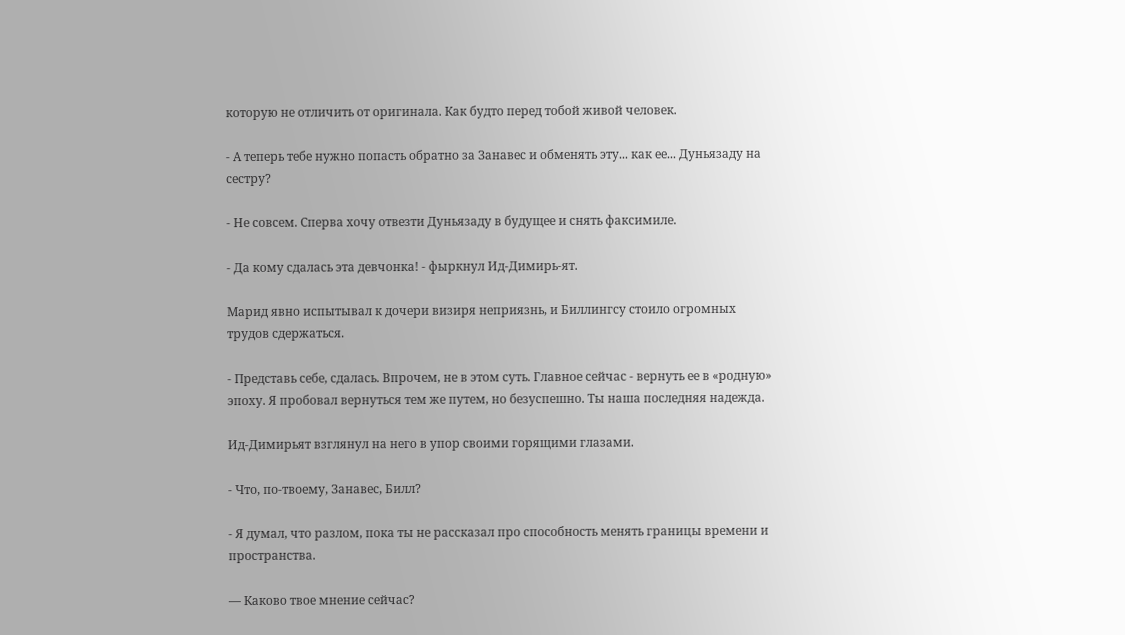которую не отличить от оригинала. Как будто перед тобой живой человек.

- А теперь тебе нужно попасть обратно за Занавес и обменять эту... как ее... Дуньязаду на сестру?

- Не совсем. Сперва хочу отвезти Дуньязаду в будущее и снять факсимиле.

- Да кому сдалась эта девчонка! - фыркнул Ид-Димирь-ят.

Марид явно испытывал к дочери визиря неприязнь, и Биллингсу стоило огромных трудов сдержаться.

- Представь себе, сдалась. Впрочем, не в этом суть. Главное сейчас - вернуть ее в «родную» эпоху. Я пробовал вернуться тем же путем, но безуспешно. Ты наша последняя надежда.

Ид-Димирьят взглянул на него в упор своими горящими глазами.

- Что, по-твоему, Занавес, Билл?

- Я думал, что разлом, пока ты не рассказал про способность менять границы времени и пространства.

— Каково твое мнение сейчас?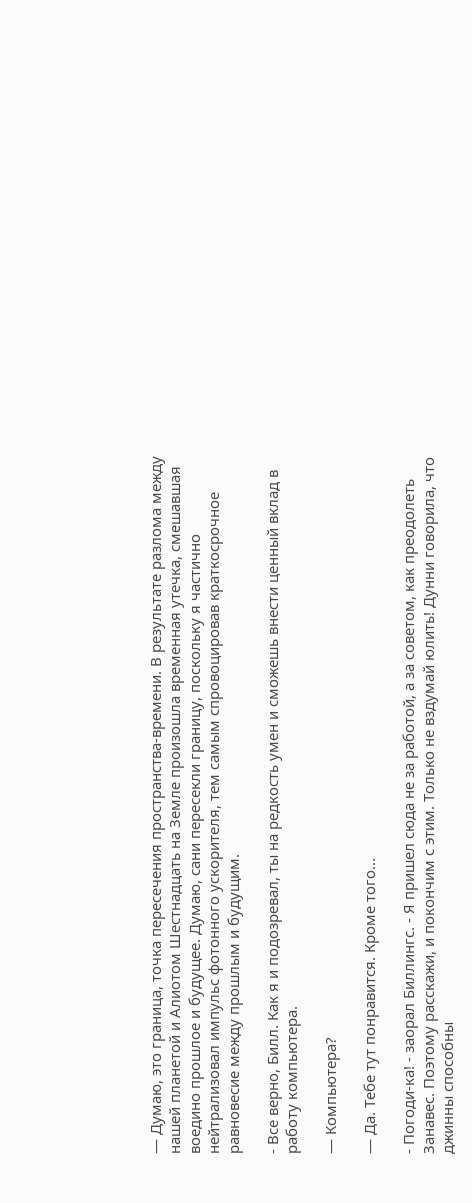— Думаю, это граница, точка пересечения пространства-времени. В результате разлома между нашей планетой и Алиотом Шестнадцать на Земле произошла временная утечка, смешавшая воедино прошлое и будущее. Думаю, сани пересекли границу, поскольку я частично нейтрализовал импульс фотонного ускорителя, тем самым спровоцировав краткосрочное равновесие между прошлым и будущим.

- Все верно, Билл. Как я и подозревал, ты на редкость умен и сможешь внести ценный вклад в работу компьютера.

— Компьютера?

— Да. Тебе тут понравится. Кроме того...

- Погоди-ка! - заорал Биллингс. - Я пришел сюда не за работой, а за советом, как преодолеть Занавес. Поэтому расскажи, и покончим с этим. Только не вздумай юлить! Дунни говорила, что джинны способны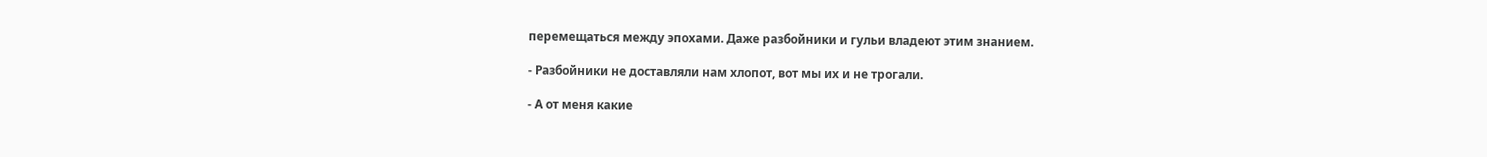перемещаться между эпохами. Даже разбойники и гульи владеют этим знанием.

- Разбойники не доставляли нам хлопот, вот мы их и не трогали.

- А от меня какие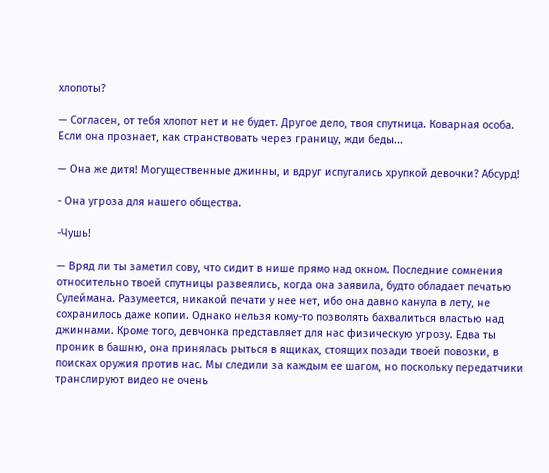хлопоты?

— Согласен, от тебя хлопот нет и не будет. Другое дело, твоя спутница. Коварная особа. Если она прознает, как странствовать через границу, жди беды...

— Она же дитя! Могущественные джинны, и вдруг испугались хрупкой девочки? Абсурд!

- Она угроза для нашего общества.

-Чушь!

— Вряд ли ты заметил сову, что сидит в нише прямо над окном. Последние сомнения относительно твоей спутницы развеялись, когда она заявила, будто обладает печатью Сулеймана. Разумеется, никакой печати у нее нет, ибо она давно канула в лету, не сохранилось даже копии. Однако нельзя кому-то позволять бахвалиться властью над джиннами. Кроме того, девчонка представляет для нас физическую угрозу. Едва ты проник в башню, она принялась рыться в ящиках, стоящих позади твоей повозки, в поисках оружия против нас. Мы следили за каждым ее шагом, но поскольку передатчики транслируют видео не очень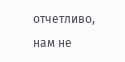отчетливо, нам не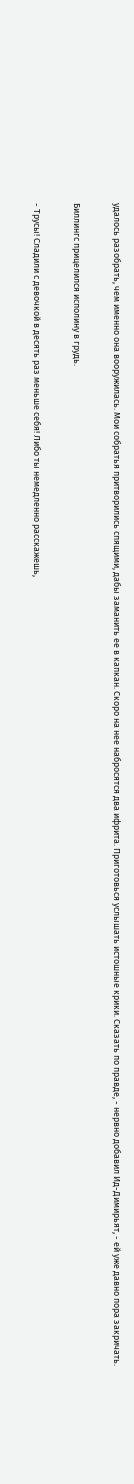удалось разобрать, чем именно она вооружилась. Мои собратья притворились спящими, дабы заманить ее в капкан. Скоро на нее набросятся два ифрита. Приготовься услышать истошные крики. Сказать по правде, - нервно добавил Ид-Димирьят, - ей уже давно пора закричать.

Биллингс прицелился исполину в грудь.

- Трусы! Сладили с девочкой в десять раз меньше себя! Либо ты немедленно расскажешь,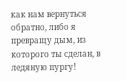как нам вернуться обратно, либо я превращу дым, из которого ты сделан, в ледяную пургу!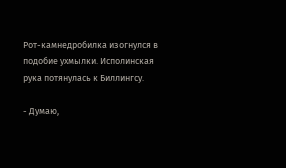Рот-камнедробилка изогнулся в подобие ухмылки. Исполинская рука потянулась к Биллингсу.

- Думаю,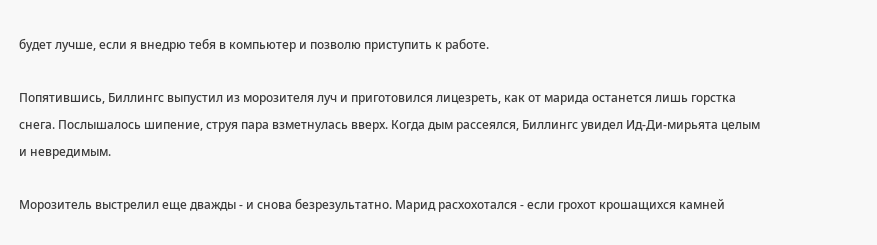будет лучше, если я внедрю тебя в компьютер и позволю приступить к работе.

Попятившись, Биллингс выпустил из морозителя луч и приготовился лицезреть, как от марида останется лишь горстка снега. Послышалось шипение, струя пара взметнулась вверх. Когда дым рассеялся, Биллингс увидел Ид-Ди-мирьята целым и невредимым.

Морозитель выстрелил еще дважды - и снова безрезультатно. Марид расхохотался - если грохот крошащихся камней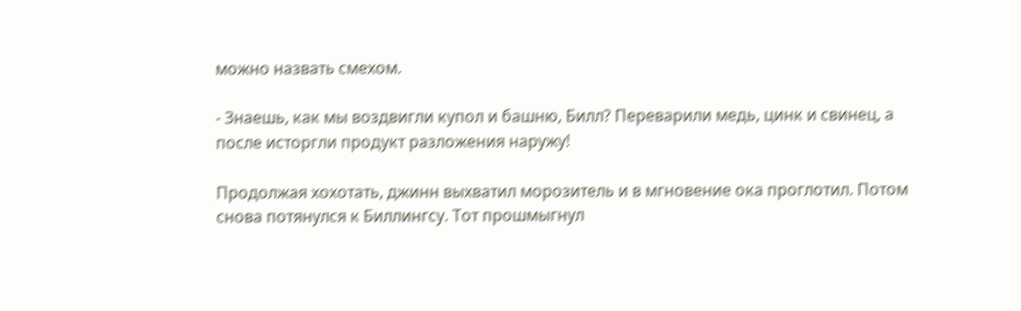можно назвать смехом.

- Знаешь, как мы воздвигли купол и башню, Билл? Переварили медь, цинк и свинец, а после исторгли продукт разложения наружу!

Продолжая хохотать, джинн выхватил морозитель и в мгновение ока проглотил. Потом снова потянулся к Биллингсу. Тот прошмыгнул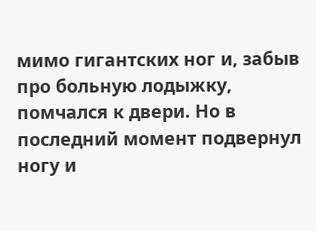мимо гигантских ног и, забыв про больную лодыжку, помчался к двери. Но в последний момент подвернул ногу и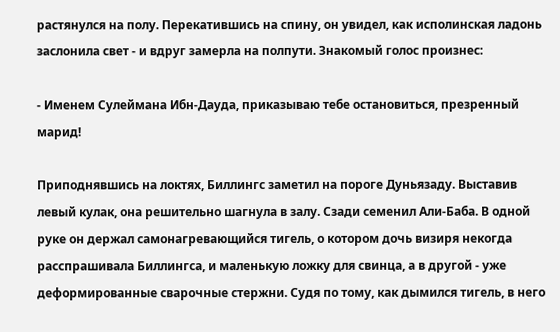растянулся на полу. Перекатившись на спину, он увидел, как исполинская ладонь заслонила свет - и вдруг замерла на полпути. Знакомый голос произнес:

- Именем Сулеймана Ибн-Дауда, приказываю тебе остановиться, презренный марид!

Приподнявшись на локтях, Биллингс заметил на пороге Дуньязаду. Выставив левый кулак, она решительно шагнула в залу. Сзади семенил Али-Баба. В одной руке он держал самонагревающийся тигель, о котором дочь визиря некогда расспрашивала Биллингса, и маленькую ложку для свинца, а в другой - уже деформированные сварочные стержни. Судя по тому, как дымился тигель, в него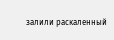залили раскаленный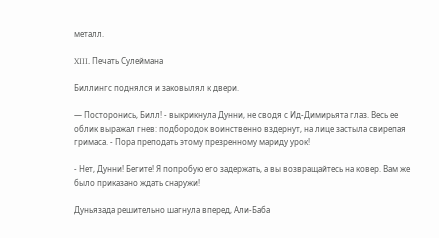металл.

XIII. Печать Сулеймана

Биллингс поднялся и заковылял к двери.

— Посторонись, Билл! - выкрикнула Дунни, не сводя с Ид-Димирьята глаз. Весь ее облик выражал гнев: подбородок воинственно вздернут, на лице застыла свирепая гримаса. - Пора преподать этому презренному мариду урок!

- Нет, Дунни! Бегите! Я попробую его задержать, а вы возвращайтесь на ковер. Вам же было приказано ждать снаружи!

Дуньязада решительно шагнула вперед, Али-Баба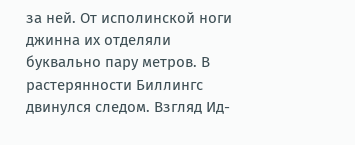за ней. От исполинской ноги джинна их отделяли буквально пару метров. В растерянности Биллингс двинулся следом. Взгляд Ид-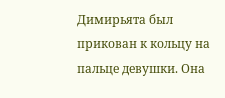Димирьята был прикован к кольцу на пальце девушки. Она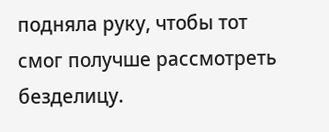подняла руку, чтобы тот смог получше рассмотреть безделицу.